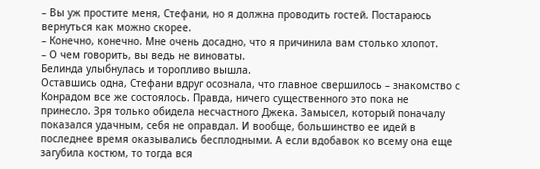– Вы уж простите меня, Стефани, но я должна проводить гостей. Постараюсь вернуться как можно скорее.
– Конечно, конечно. Мне очень досадно, что я причинила вам столько хлопот.
– О чем говорить, вы ведь не виноваты.
Белинда улыбнулась и торопливо вышла.
Оставшись одна, Стефани вдруг осознала, что главное свершилось – знакомство с Конрадом все же состоялось. Правда, ничего существенного это пока не принесло. Зря только обидела несчастного Джека. Замысел, который поначалу показался удачным, себя не оправдал. И вообще, большинство ее идей в последнее время оказывались бесплодными. А если вдобавок ко всему она еще загубила костюм, то тогда вся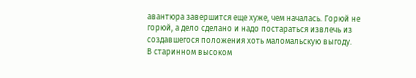авантюра завершится еще хуже, чем началась. Горюй не горюй, а дело сделано и надо постараться извлечь из создавшегося положения хоть маломальскую выгоду.
В старинном высоком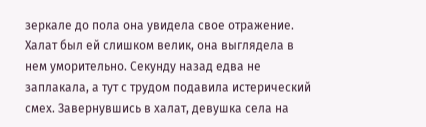зеркале до пола она увидела свое отражение. Халат был ей слишком велик, она выглядела в нем уморительно. Секунду назад едва не заплакала, а тут с трудом подавила истерический смех. Завернувшись в халат, девушка села на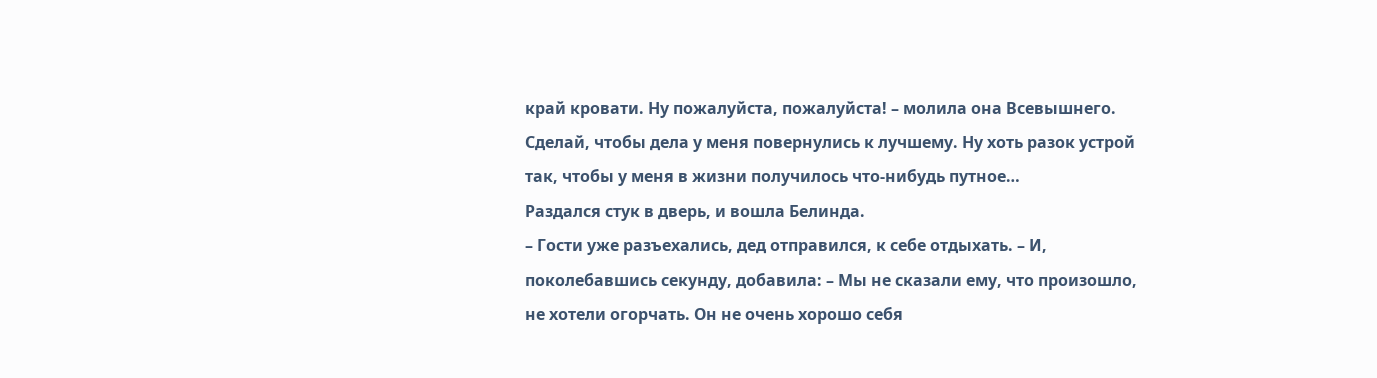край кровати. Ну пожалуйста, пожалуйста! – молила она Всевышнего. Сделай, чтобы дела у меня повернулись к лучшему. Ну хоть разок устрой так, чтобы у меня в жизни получилось что-нибудь путное…
Раздался стук в дверь, и вошла Белинда.
– Гости уже разъехались, дед отправился, к себе отдыхать. – И, поколебавшись секунду, добавила: – Мы не сказали ему, что произошло, не хотели огорчать. Он не очень хорошо себя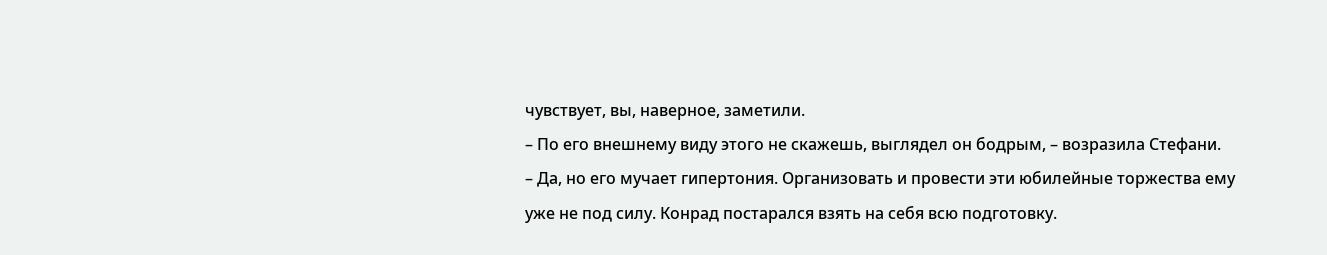чувствует, вы, наверное, заметили.
– По его внешнему виду этого не скажешь, выглядел он бодрым, – возразила Стефани.
– Да, но его мучает гипертония. Организовать и провести эти юбилейные торжества ему уже не под силу. Конрад постарался взять на себя всю подготовку.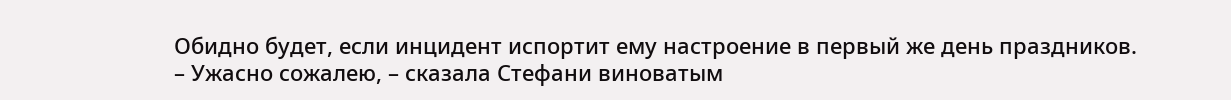Обидно будет, если инцидент испортит ему настроение в первый же день праздников.
– Ужасно сожалею, – сказала Стефани виноватым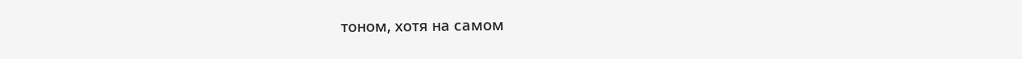тоном, хотя на самом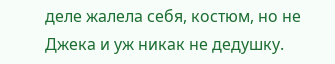деле жалела себя, костюм, но не Джека и уж никак не дедушку.